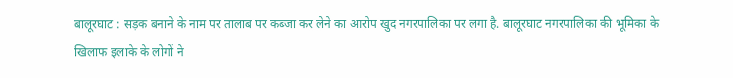बालूरघाट : सड़क बनाने के नाम पर तालाब पर कब्जा कर लेने का आरोप खुद नगरपालिका पर लगा है. बालूरघाट नगरपालिका की भूमिका के खिलाफ इलाके के लोगों ने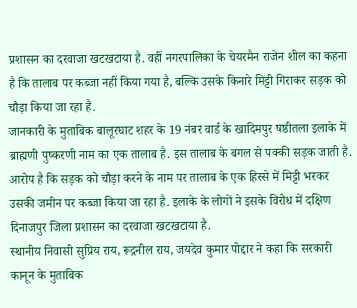प्रशासन का दरवाजा खटखटाया है. वहीं नगरपालिका के चेयरमैन राजेन शील का कहना है कि तालाब पर कब्जा नहीं किया गया है, बल्कि उसके किनारे मिट्टी गिराकर सड़क को चौड़ा किया जा रहा है.
जानकारी के मुताबिक बालूरघाट शहर के 19 नंबर वार्ड के खादिमपुर षष्ठीतला इलाके में ब्राह्मणी पुष्करणी नाम का एक तालाब है. इस तालाब के बगल से पक्की सड़क जाती है. आरोप है कि सड़क को चौड़ा करने के नाम पर तालाब के एक हिस्से में मिट्टी भरकर उसकी जमीन पर कब्जा किया जा रहा है. इलाके के लोगों ने इसके विरोध में दक्षिण दिनाजपुर जिला प्रशासन का दरवाजा खटखटाया है.
स्थानीय निवासी सुप्रिय राय, रूद्रनील राय, जयदेव कुमार पोद्दार ने कहा कि सरकारी कानून के मुताबिक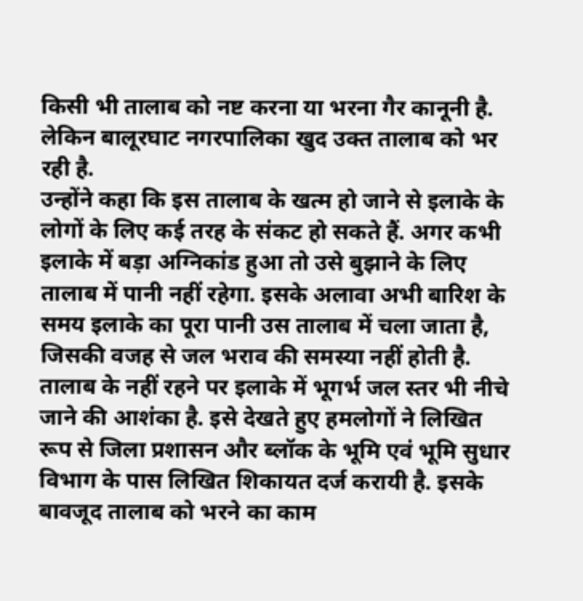किसी भी तालाब को नष्ट करना या भरना गैर कानूनी है. लेकिन बालूरघाट नगरपालिका खुद उक्त तालाब को भर रही है.
उन्होंने कहा कि इस तालाब के खत्म हो जाने से इलाके के लोगों के लिए कई तरह के संकट हो सकते हैं. अगर कभी इलाके में बड़ा अग्निकांड हुआ तो उसे बुझाने के लिए तालाब में पानी नहीं रहेगा. इसके अलावा अभी बारिश के समय इलाके का पूरा पानी उस तालाब में चला जाता है, जिसकी वजह से जल भराव की समस्या नहीं होती है. तालाब के नहीं रहने पर इलाके में भूगर्भ जल स्तर भी नीचे जाने की आशंका है. इसे देखते हुए हमलोगों ने लिखित रूप से जिला प्रशासन और ब्लॉक के भूमि एवं भूमि सुधार विभाग के पास लिखित शिकायत दर्ज करायी है. इसके बावजूद तालाब को भरने का काम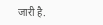जारी है.